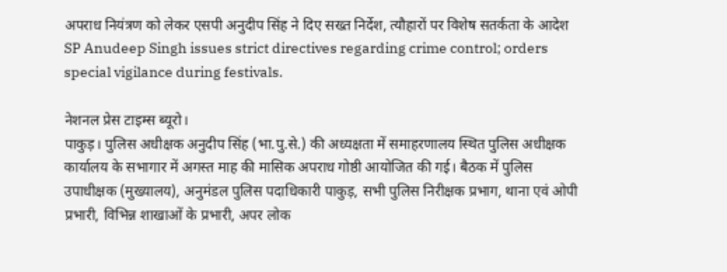अपराध नियंत्रण को लेकर एसपी अनुदीप सिंह ने दिए सख्त निर्देश, त्यौहारों पर विशेष सतर्कता के आदेश
SP Anudeep Singh issues strict directives regarding crime control; orders special vigilance during festivals.

नेशनल प्रेस टाइम्स ब्यूरो।
पाकुड़। पुलिस अधीक्षक अनुदीप सिंह (भा.पु.से.) की अध्यक्षता में समाहरणालय स्थित पुलिस अधीक्षक कार्यालय के सभागार में अगस्त माह की मासिक अपराध गोष्ठी आयोजित की गई। बैठक में पुलिस उपाधीक्षक (मुख्यालय), अनुमंडल पुलिस पदाधिकारी पाकुड़, सभी पुलिस निरीक्षक प्रभाग, थाना एवं ओपी प्रभारी, विभिन्न शाखाओं के प्रभारी, अपर लोक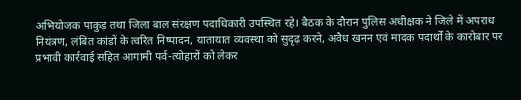अभियोजक पाकुड़ तथा जिला बाल संरक्षण पदाधिकारी उपस्थित रहे। बैठक के दौरान पुलिस अधीक्षक ने जिले में अपराध नियंत्रण, लंबित कांडों के त्वरित निष्पादन, यातायात व्यवस्था को सुदृढ़ करने, अवैध खनन एवं मादक पदार्थों के कारोबार पर प्रभावी कार्रवाई सहित आगामी पर्व-त्योहारों को लेकर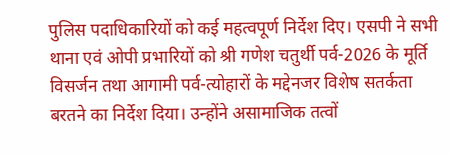पुलिस पदाधिकारियों को कई महत्वपूर्ण निर्देश दिए। एसपी ने सभी थाना एवं ओपी प्रभारियों को श्री गणेश चतुर्थी पर्व-2026 के मूर्ति विसर्जन तथा आगामी पर्व-त्योहारों के मद्देनजर विशेष सतर्कता बरतने का निर्देश दिया। उन्होंने असामाजिक तत्वों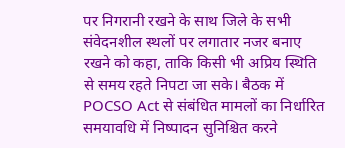पर निगरानी रखने के साथ जिले के सभी संवेदनशील स्थलों पर लगातार नजर बनाए रखने को कहा, ताकि किसी भी अप्रिय स्थिति से समय रहते निपटा जा सके। बैठक में POCSO Act से संबंधित मामलों का निर्धारित समयावधि में निष्पादन सुनिश्चित करने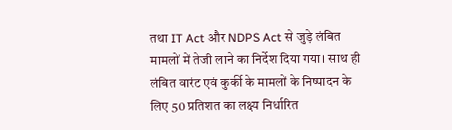तथा IT Act और NDPS Act से जुड़े लंबित मामलों में तेजी लाने का निर्देश दिया गया। साथ ही लंबित वारंट एवं कुर्की के मामलों के निष्पादन के लिए 50 प्रतिशत का लक्ष्य निर्धारित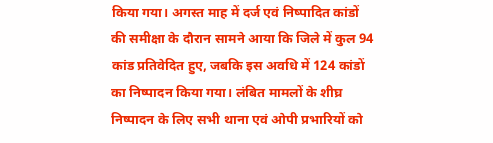किया गया। अगस्त माह में दर्ज एवं निष्पादित कांडों की समीक्षा के दौरान सामने आया कि जिले में कुल 94 कांड प्रतिवेदित हुए, जबकि इस अवधि में 124 कांडों का निष्पादन किया गया। लंबित मामलों के शीघ्र निष्पादन के लिए सभी थाना एवं ओपी प्रभारियों को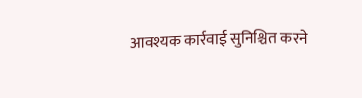आवश्यक कार्रवाई सुनिश्चित करने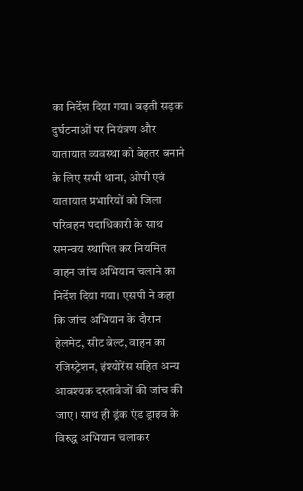का निर्देश दिया गया। बढ़ती सड़क दुर्घटनाओं पर नियंत्रण और यातायात व्यवस्था को बेहतर बनाने के लिए सभी थाना, ओपी एवं यातायात प्रभारियों को जिला परिवहन पदाधिकारी के साथ समन्वय स्थापित कर नियमित वाहन जांच अभियान चलाने का निर्देश दिया गया। एसपी ने कहा कि जांच अभियान के दौरान हेलमेट, सीट बेल्ट, वाहन का रजिस्ट्रेशन, इंश्योरेंस सहित अन्य आवश्यक दस्तावेजों की जांच की जाए। साथ ही ड्रंक एंड ड्राइव के विरुद्ध अभियान चलाकर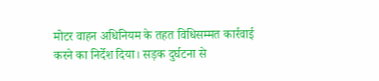मोटर वाहन अधिनियम के तहत विधिसम्मत कार्रवाई करने का निर्देश दिया। सड़क दुर्घटना से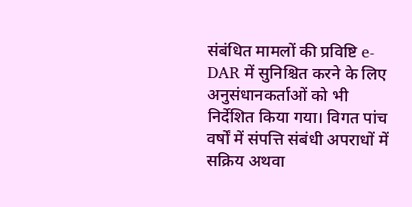संबंधित मामलों की प्रविष्टि e-DAR में सुनिश्चित करने के लिए अनुसंधानकर्ताओं को भी निर्देशित किया गया। विगत पांच वर्षों में संपत्ति संबंधी अपराधों में सक्रिय अथवा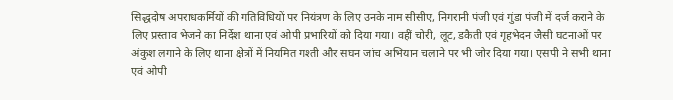सिद्धदोष अपराधकर्मियों की गतिविधियों पर नियंत्रण के लिए उनके नाम सीसीए, निगरानी पंजी एवं गुंडा पंजी में दर्ज कराने के लिए प्रस्ताव भेजने का निर्देश थाना एवं ओपी प्रभारियों को दिया गया। वहीं चोरी, लूट, डकैती एवं गृहभेदन जैसी घटनाओं पर अंकुश लगाने के लिए थाना क्षेत्रों में नियमित गश्ती और सघन जांच अभियान चलाने पर भी जोर दिया गया। एसपी ने सभी थाना एवं ओपी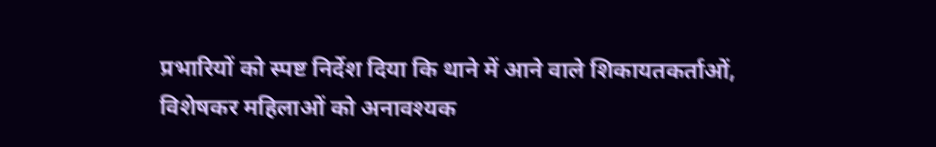प्रभारियों को स्पष्ट निर्देश दिया कि थाने में आने वाले शिकायतकर्ताओं, विशेषकर महिलाओं को अनावश्यक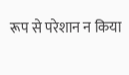रूप से परेशान न किया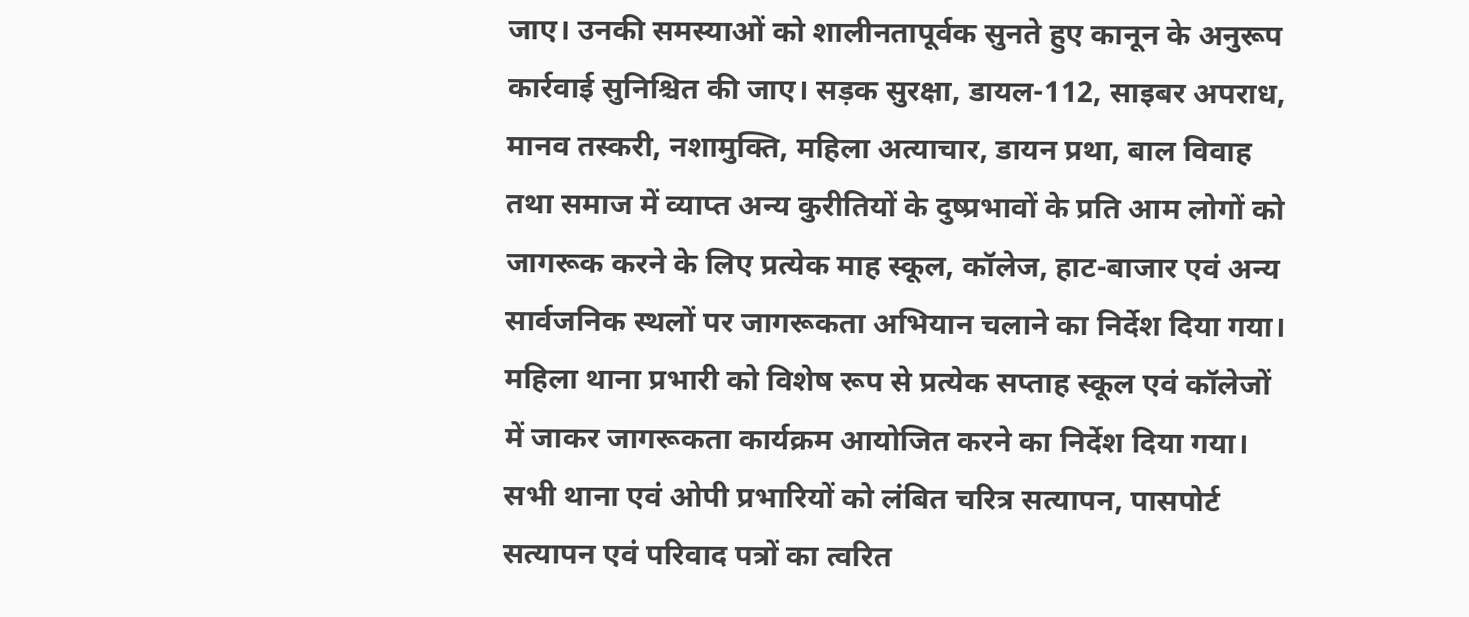जाए। उनकी समस्याओं को शालीनतापूर्वक सुनते हुए कानून के अनुरूप कार्रवाई सुनिश्चित की जाए। सड़क सुरक्षा, डायल-112, साइबर अपराध, मानव तस्करी, नशामुक्ति, महिला अत्याचार, डायन प्रथा, बाल विवाह तथा समाज में व्याप्त अन्य कुरीतियों के दुष्प्रभावों के प्रति आम लोगों को जागरूक करने के लिए प्रत्येक माह स्कूल, कॉलेज, हाट-बाजार एवं अन्य सार्वजनिक स्थलों पर जागरूकता अभियान चलाने का निर्देश दिया गया। महिला थाना प्रभारी को विशेष रूप से प्रत्येक सप्ताह स्कूल एवं कॉलेजों में जाकर जागरूकता कार्यक्रम आयोजित करने का निर्देश दिया गया। सभी थाना एवं ओपी प्रभारियों को लंबित चरित्र सत्यापन, पासपोर्ट सत्यापन एवं परिवाद पत्रों का त्वरित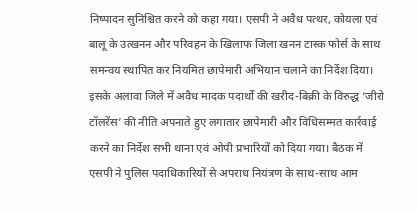निष्पादन सुनिश्चित करने को कहा गया। एसपी ने अवैध पत्थर, कोयला एवं बालू के उत्खनन और परिवहन के खिलाफ जिला खनन टास्क फोर्स के साथ समन्वय स्थापित कर नियमित छापेमारी अभियान चलाने का निर्देश दिया। इसके अलावा जिले में अवैध मादक पदार्थों की खरीद-बिक्री के विरुद्ध ‘जीरो टॉलरेंस’ की नीति अपनाते हुए लगातार छापेमारी और विधिसम्मत कार्रवाई करने का निर्देश सभी थाना एवं ओपी प्रभारियों को दिया गया। बैठक में एसपी ने पुलिस पदाधिकारियों से अपराध नियंत्रण के साथ-साथ आम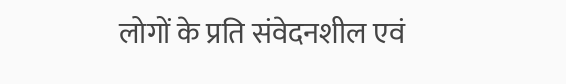लोगों के प्रति संवेदनशील एवं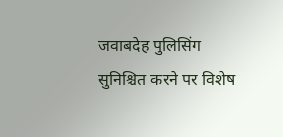जवाबदेह पुलिसिंग सुनिश्चित करने पर विशेष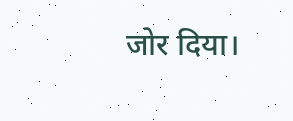जोर दिया।